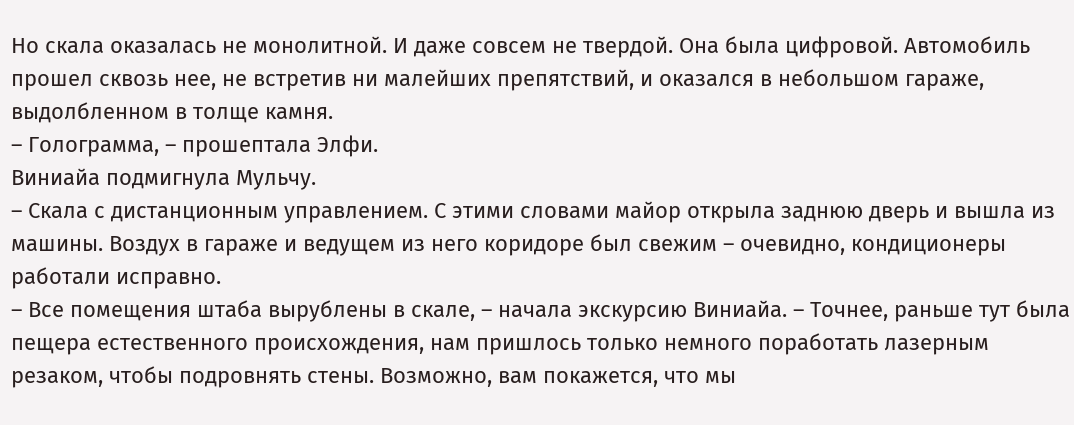Но скала оказалась не монолитной. И даже совсем не твердой. Она была цифровой. Автомобиль прошел сквозь нее, не встретив ни малейших препятствий, и оказался в небольшом гараже, выдолбленном в толще камня.
– Голограмма, – прошептала Элфи.
Виниайа подмигнула Мульчу.
– Скала с дистанционным управлением. С этими словами майор открыла заднюю дверь и вышла из машины. Воздух в гараже и ведущем из него коридоре был свежим – очевидно, кондиционеры работали исправно.
– Все помещения штаба вырублены в скале, – начала экскурсию Виниайа. – Точнее, раньше тут была пещера естественного происхождения, нам пришлось только немного поработать лазерным резаком, чтобы подровнять стены. Возможно, вам покажется, что мы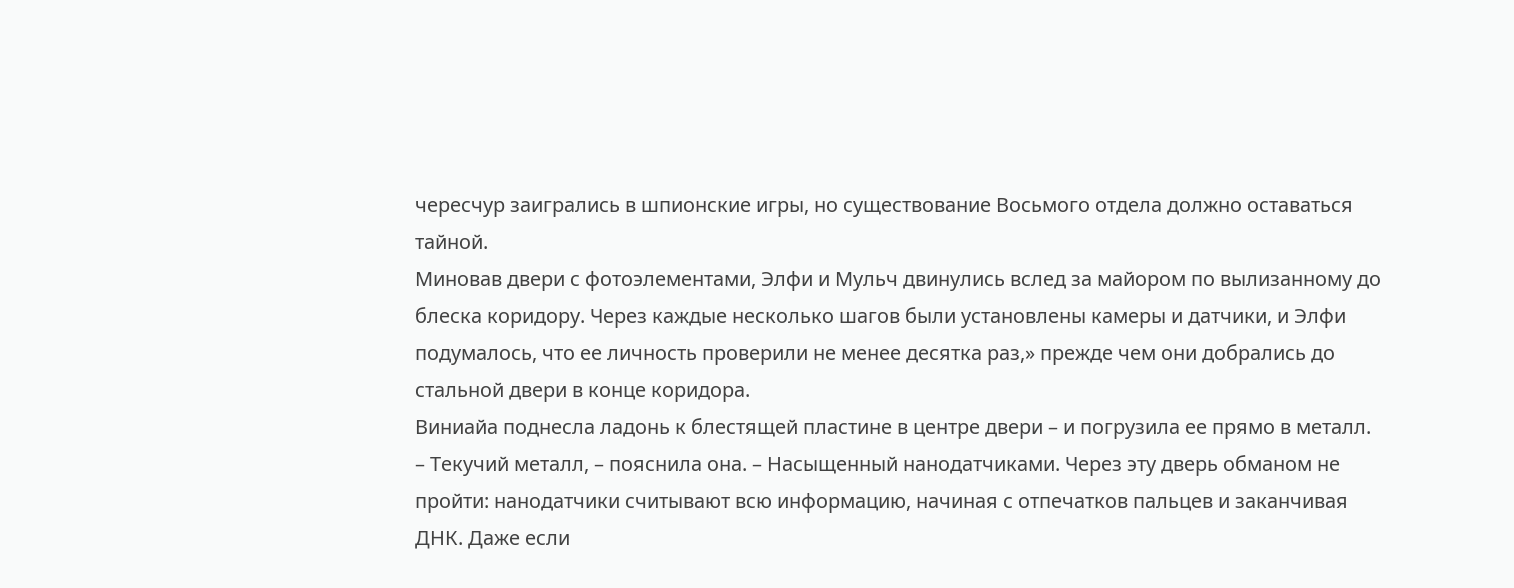чересчур заигрались в шпионские игры, но существование Восьмого отдела должно оставаться тайной.
Миновав двери с фотоэлементами, Элфи и Мульч двинулись вслед за майором по вылизанному до блеска коридору. Через каждые несколько шагов были установлены камеры и датчики, и Элфи подумалось, что ее личность проверили не менее десятка раз,» прежде чем они добрались до стальной двери в конце коридора.
Виниайа поднесла ладонь к блестящей пластине в центре двери – и погрузила ее прямо в металл.
– Текучий металл, – пояснила она. – Насыщенный нанодатчиками. Через эту дверь обманом не пройти: нанодатчики считывают всю информацию, начиная с отпечатков пальцев и заканчивая ДНК. Даже если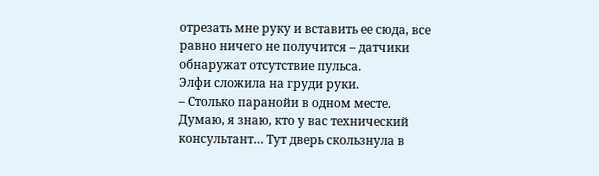отрезать мне руку и вставить ее сюда, все равно ничего не получится – датчики обнаружат отсутствие пульса.
Элфи сложила на груди руки.
– Столько паранойи в одном месте. Думаю, я знаю, кто у вас технический консультант… Тут дверь скользнула в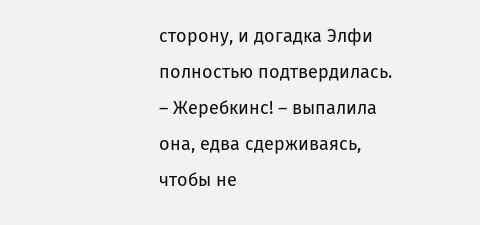сторону, и догадка Элфи полностью подтвердилась.
– Жеребкинс! – выпалила она, едва сдерживаясь, чтобы не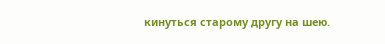кинуться старому другу на шею.